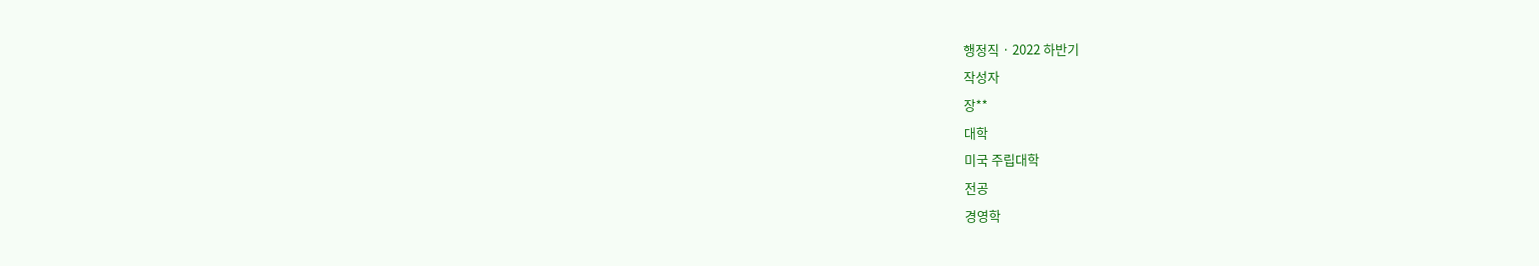행정직 · 2022 하반기
작성자
장**
대학
미국 주립대학
전공
경영학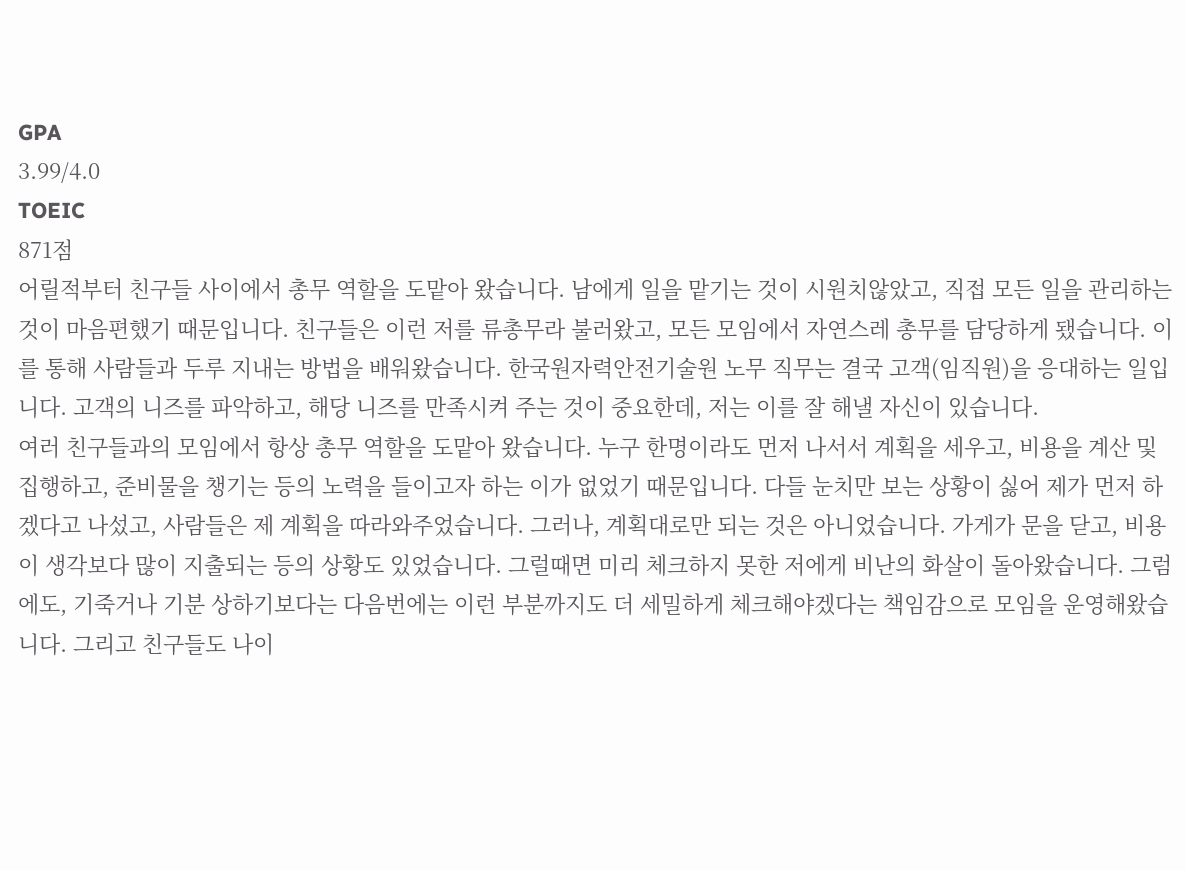GPA
3.99/4.0
TOEIC
871점
어릴적부터 친구들 사이에서 총무 역할을 도맡아 왔습니다. 남에게 일을 맡기는 것이 시원치않았고, 직접 모든 일을 관리하는 것이 마음편했기 때문입니다. 친구들은 이런 저를 류총무라 불러왔고, 모든 모임에서 자연스레 총무를 담당하게 됐습니다. 이를 통해 사람들과 두루 지내는 방법을 배워왔습니다. 한국원자력안전기술원 노무 직무는 결국 고객(임직원)을 응대하는 일입니다. 고객의 니즈를 파악하고, 해당 니즈를 만족시켜 주는 것이 중요한데, 저는 이를 잘 해낼 자신이 있습니다.
여러 친구들과의 모임에서 항상 총무 역할을 도맡아 왔습니다. 누구 한명이라도 먼저 나서서 계획을 세우고, 비용을 계산 및 집행하고, 준비물을 챙기는 등의 노력을 들이고자 하는 이가 없었기 때문입니다. 다들 눈치만 보는 상황이 싫어 제가 먼저 하겠다고 나섰고, 사람들은 제 계획을 따라와주었습니다. 그러나, 계획대로만 되는 것은 아니었습니다. 가게가 문을 닫고, 비용이 생각보다 많이 지출되는 등의 상황도 있었습니다. 그럴때면 미리 체크하지 못한 저에게 비난의 화살이 돌아왔습니다. 그럼에도, 기죽거나 기분 상하기보다는 다음번에는 이런 부분까지도 더 세밀하게 체크해야겠다는 책임감으로 모임을 운영해왔습니다. 그리고 친구들도 나이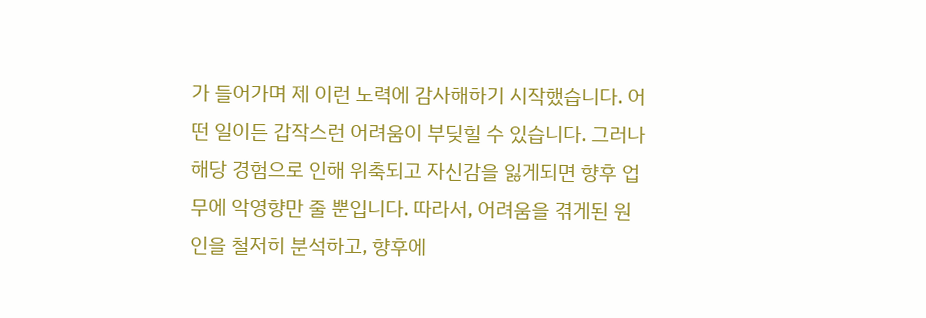가 들어가며 제 이런 노력에 감사해하기 시작했습니다. 어떤 일이든 갑작스런 어려움이 부딪힐 수 있습니다. 그러나 해당 경험으로 인해 위축되고 자신감을 잃게되면 향후 업무에 악영향만 줄 뿐입니다. 따라서, 어려움을 겪게된 원인을 철저히 분석하고, 향후에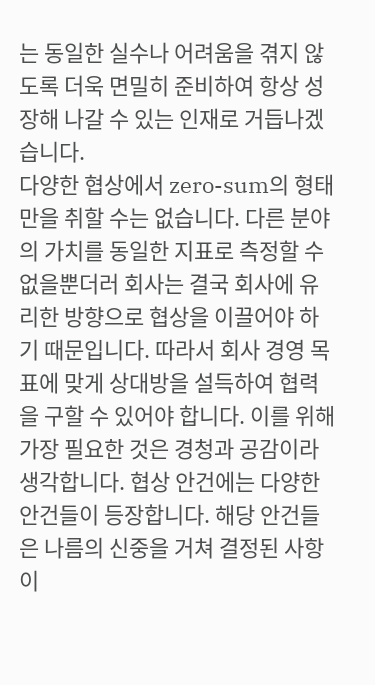는 동일한 실수나 어려움을 겪지 않도록 더욱 면밀히 준비하여 항상 성장해 나갈 수 있는 인재로 거듭나겠습니다.
다양한 협상에서 zero-sum의 형태만을 취할 수는 없습니다. 다른 분야의 가치를 동일한 지표로 측정할 수 없을뿐더러 회사는 결국 회사에 유리한 방향으로 협상을 이끌어야 하기 때문입니다. 따라서 회사 경영 목표에 맞게 상대방을 설득하여 협력을 구할 수 있어야 합니다. 이를 위해 가장 필요한 것은 경청과 공감이라 생각합니다. 협상 안건에는 다양한 안건들이 등장합니다. 해당 안건들은 나름의 신중을 거쳐 결정된 사항이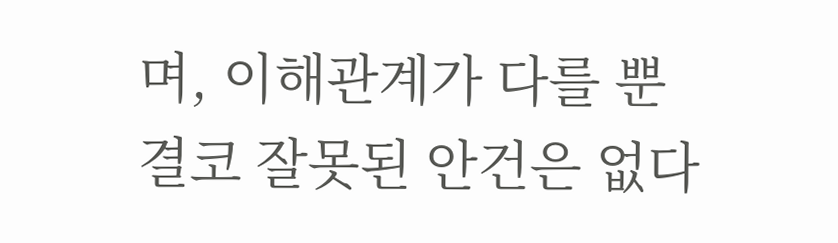며, 이해관계가 다를 뿐 결코 잘못된 안건은 없다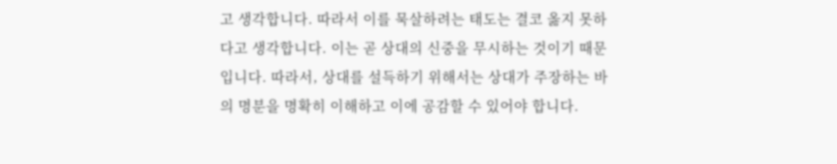고 생각합니다. 따라서 이를 묵살하려는 태도는 결코 옳지 못하다고 생각합니다. 이는 곧 상대의 신중을 무시하는 것이기 때문입니다. 따라서, 상대를 설득하기 위해서는 상대가 주장하는 바의 명분을 명확히 이해하고 이에 공감할 수 있어야 합니다.